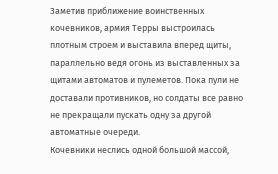Заметив приближение воинственных кочевников, армия Терры выстроилась плотным строем и выставила вперед щиты, параллельно ведя огонь из выставленных за щитами автоматов и пулеметов. Пока пули не доставали противников, но солдаты все равно не прекращали пускать одну за другой автоматные очереди.
Кочевники неслись одной большой массой,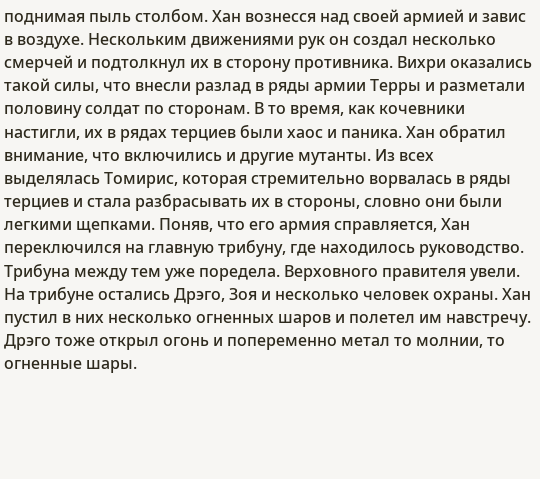поднимая пыль столбом. Хан вознесся над своей армией и завис в воздухе. Нескольким движениями рук он создал несколько смерчей и подтолкнул их в сторону противника. Вихри оказались такой силы, что внесли разлад в ряды армии Терры и разметали половину солдат по сторонам. В то время, как кочевники настигли, их в рядах терциев были хаос и паника. Хан обратил внимание, что включились и другие мутанты. Из всех выделялась Томирис, которая стремительно ворвалась в ряды терциев и стала разбрасывать их в стороны, словно они были легкими щепками. Поняв, что его армия справляется, Хан переключился на главную трибуну, где находилось руководство. Трибуна между тем уже поредела. Верховного правителя увели. На трибуне остались Дрэго, Зоя и несколько человек охраны. Хан пустил в них несколько огненных шаров и полетел им навстречу. Дрэго тоже открыл огонь и попеременно метал то молнии, то огненные шары.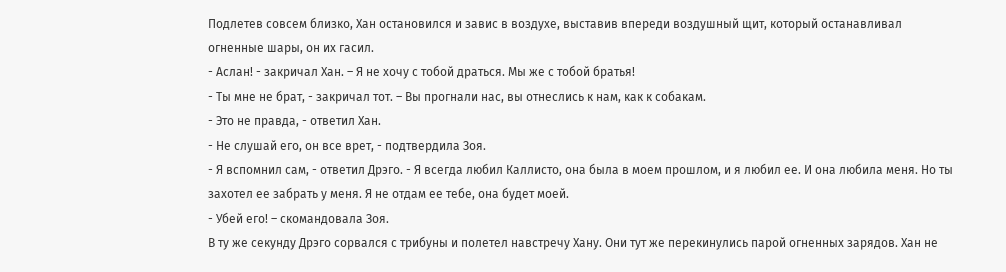Подлетев совсем близко, Хан остановился и завис в воздухе, выставив впереди воздушный щит, который останавливал огненные шары, он их гасил.
- Аслан! - закричал Хан. – Я не хочу с тобой драться. Мы же с тобой братья!
- Ты мне не брат, - закричал тот. – Вы прогнали нас, вы отнеслись к нам, как к собакам.
- Это не правда, - ответил Хан.
- Не слушай его, он все врет, - подтвердила Зоя.
- Я вспомнил сам, - ответил Дрэго. - Я всегда любил Каллисто, она была в моем прошлом, и я любил ее. И она любила меня. Но ты захотел ее забрать у меня. Я не отдам ее тебе, она будет моей.
- Убей его! – скомандовала Зоя.
В ту же секунду Дрэго сорвался с трибуны и полетел навстречу Хану. Они тут же перекинулись парой огненных зарядов. Хан не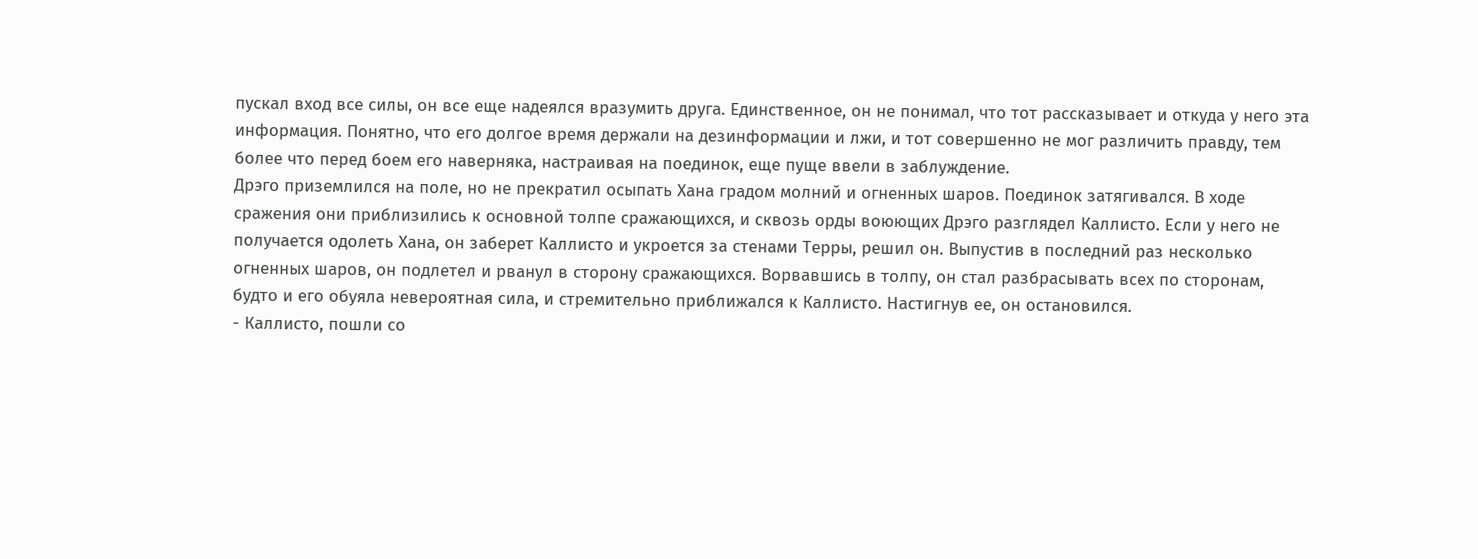пускал вход все силы, он все еще надеялся вразумить друга. Единственное, он не понимал, что тот рассказывает и откуда у него эта информация. Понятно, что его долгое время держали на дезинформации и лжи, и тот совершенно не мог различить правду, тем более что перед боем его наверняка, настраивая на поединок, еще пуще ввели в заблуждение.
Дрэго приземлился на поле, но не прекратил осыпать Хана градом молний и огненных шаров. Поединок затягивался. В ходе сражения они приблизились к основной толпе сражающихся, и сквозь орды воюющих Дрэго разглядел Каллисто. Если у него не получается одолеть Хана, он заберет Каллисто и укроется за стенами Терры, решил он. Выпустив в последний раз несколько огненных шаров, он подлетел и рванул в сторону сражающихся. Ворвавшись в толпу, он стал разбрасывать всех по сторонам, будто и его обуяла невероятная сила, и стремительно приближался к Каллисто. Настигнув ее, он остановился.
- Каллисто, пошли со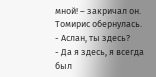мной! – закричал он.
Томирис обернулась.
- Аслан, ты здесь?
- Да я здесь, я всегда был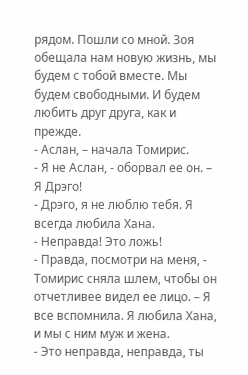рядом. Пошли со мной. Зоя обещала нам новую жизнь, мы будем с тобой вместе. Мы будем свободными. И будем любить друг друга, как и прежде.
- Аслан, – начала Томирис.
- Я не Аслан, - оборвал ее он. – Я Дрэго!
- Дрэго, я не люблю тебя. Я всегда любила Хана.
- Неправда! Это ложь!
- Правда, посмотри на меня, - Томирис сняла шлем, чтобы он отчетливее видел ее лицо. – Я все вспомнила. Я любила Хана, и мы с ним муж и жена.
- Это неправда, неправда, ты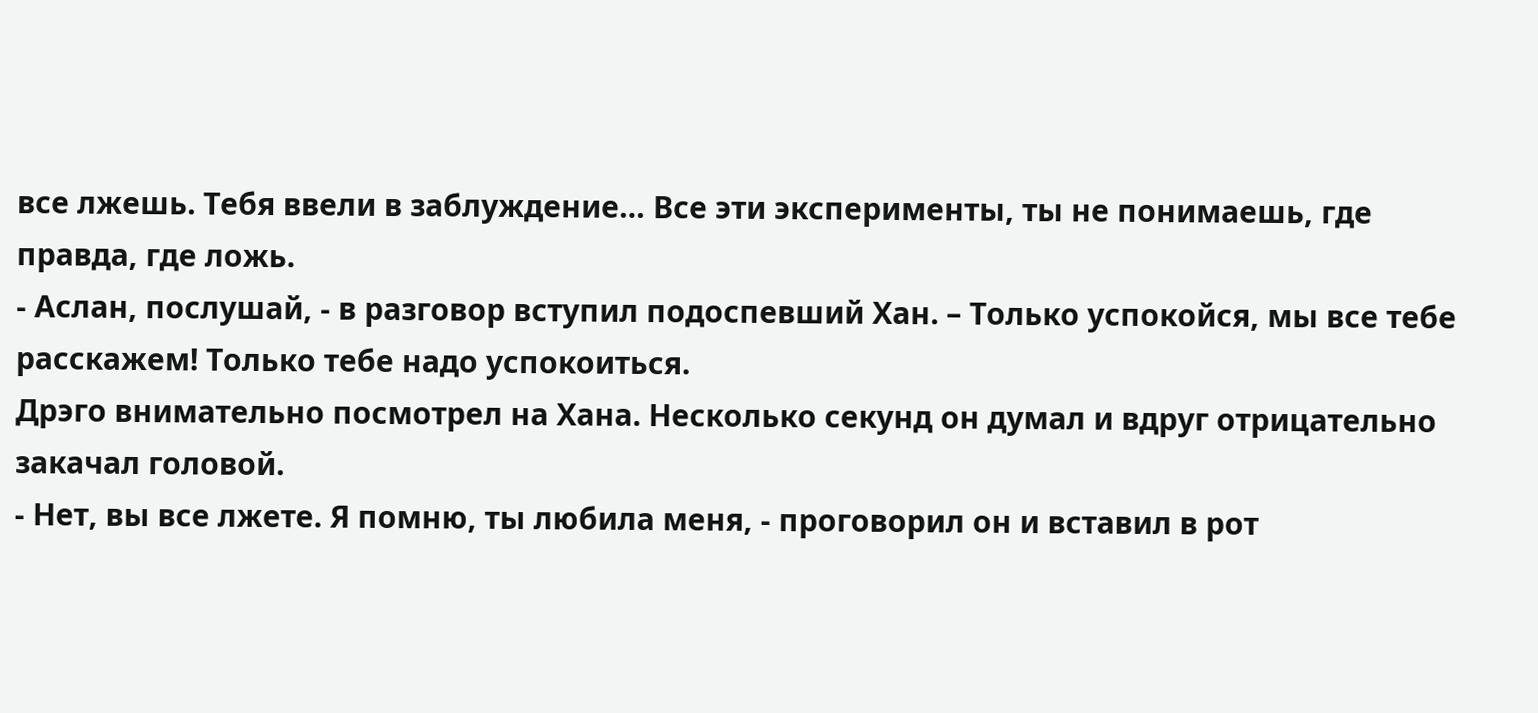все лжешь. Тебя ввели в заблуждение… Все эти эксперименты, ты не понимаешь, где правда, где ложь.
- Аслан, послушай, - в разговор вступил подоспевший Хан. – Только успокойся, мы все тебе расскажем! Только тебе надо успокоиться.
Дрэго внимательно посмотрел на Хана. Несколько секунд он думал и вдруг отрицательно закачал головой.
- Нет, вы все лжете. Я помню, ты любила меня, - проговорил он и вставил в рот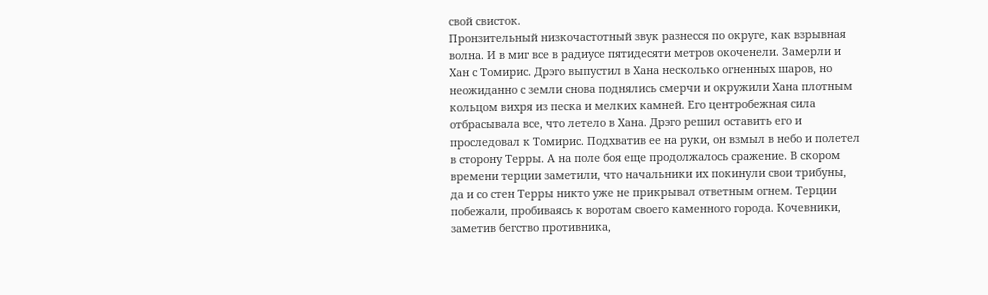свой свисток.
Пронзительный низкочастотный звук разнесся по округе, как взрывная волна. И в миг все в радиусе пятидесяти метров окоченели. Замерли и Хан с Томирис. Дрэго выпустил в Хана несколько огненных шаров, но неожиданно с земли снова поднялись смерчи и окружили Хана плотным кольцом вихря из песка и мелких камней. Его центробежная сила отбрасывала все, что летело в Хана. Дрэго решил оставить его и проследовал к Томирис. Подхватив ее на руки, он взмыл в небо и полетел в сторону Терры. А на поле боя еще продолжалось сражение. В скором времени терции заметили, что начальники их покинули свои трибуны, да и со стен Терры никто уже не прикрывал ответным огнем. Терции побежали, пробиваясь к воротам своего каменного города. Кочевники, заметив бегство противника,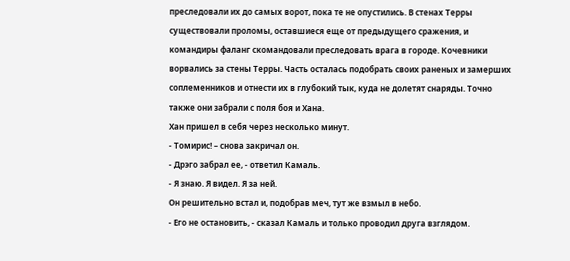преследовали их до самых ворот, пока те не опустились. В стенах Терры существовали проломы, оставшиеся еще от предыдущего сражения, и командиры фаланг скомандовали преследовать врага в городе. Кочевники ворвались за стены Терры. Часть осталась подобрать своих раненых и замерших соплеменников и отнести их в глубокий тык, куда не долетят снаряды. Точно также они забрали с поля боя и Хана.
Хан пришел в себя через несколько минут.
- Томирис! – снова закричал он.
- Дрэго забрал ее, - ответил Камаль.
- Я знаю. Я видел. Я за ней.
Он решительно встал и, подобрав меч, тут же взмыл в небо.
- Его не остановить, - сказал Камаль и только проводил друга взглядом.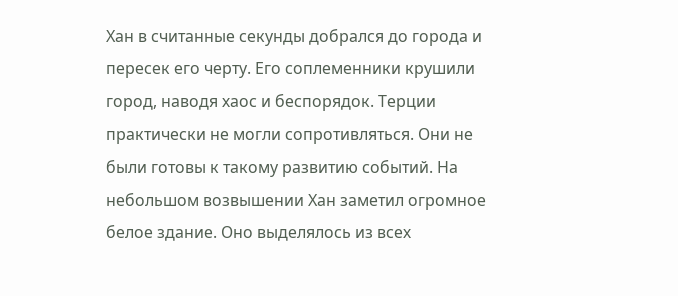Хан в считанные секунды добрался до города и пересек его черту. Его соплеменники крушили город, наводя хаос и беспорядок. Терции практически не могли сопротивляться. Они не были готовы к такому развитию событий. На небольшом возвышении Хан заметил огромное белое здание. Оно выделялось из всех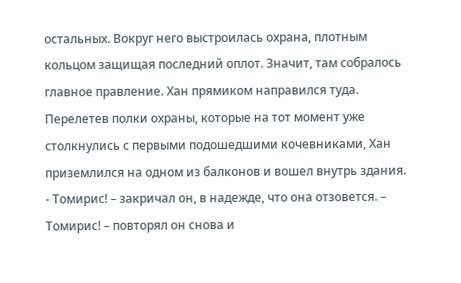остальных. Вокруг него выстроилась охрана, плотным кольцом защищая последний оплот. Значит, там собралось главное правление. Хан прямиком направился туда. Перелетев полки охраны, которые на тот момент уже столкнулись с первыми подошедшими кочевниками, Хан приземлился на одном из балконов и вошел внутрь здания.
- Томирис! – закричал он, в надежде, что она отзовется. – Томирис! – повторял он снова и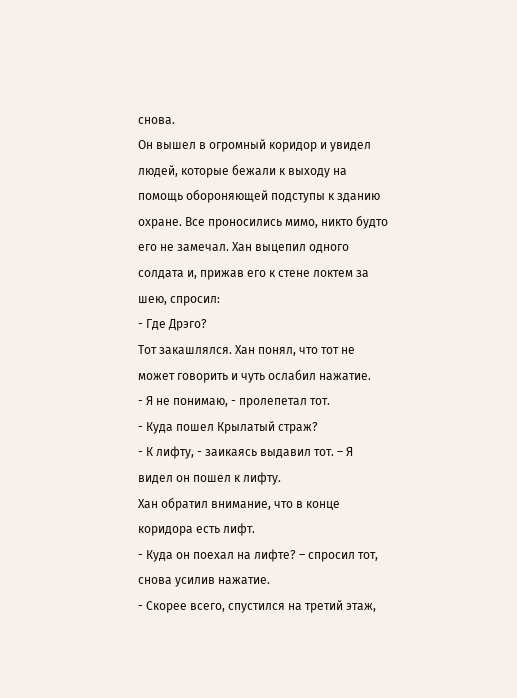снова.
Он вышел в огромный коридор и увидел людей, которые бежали к выходу на помощь обороняющей подступы к зданию охране. Все проносились мимо, никто будто его не замечал. Хан выцепил одного солдата и, прижав его к стене локтем за шею, спросил:
- Где Дрэго?
Тот закашлялся. Хан понял, что тот не может говорить и чуть ослабил нажатие.
- Я не понимаю, - пролепетал тот.
- Куда пошел Крылатый страж?
- К лифту, - заикаясь выдавил тот. – Я видел он пошел к лифту.
Хан обратил внимание, что в конце коридора есть лифт.
- Куда он поехал на лифте? – спросил тот, снова усилив нажатие.
- Скорее всего, спустился на третий этаж,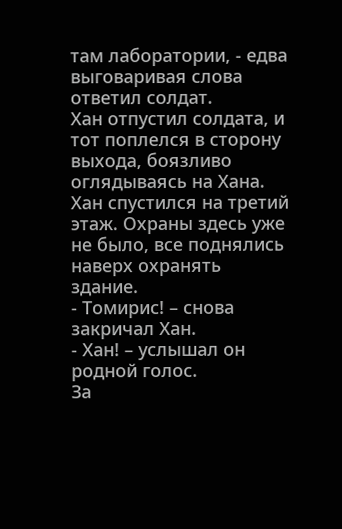там лаборатории, - едва выговаривая слова ответил солдат.
Хан отпустил солдата, и тот поплелся в сторону выхода, боязливо оглядываясь на Хана.
Хан спустился на третий этаж. Охраны здесь уже не было, все поднялись наверх охранять здание.
- Томирис! – снова закричал Хан.
- Хан! – услышал он родной голос.
За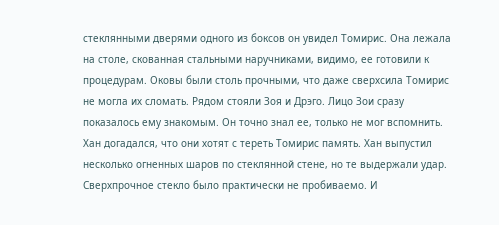стеклянными дверями одного из боксов он увидел Томирис. Она лежала на столе, скованная стальными наручниками, видимо, ее готовили к процедурам. Оковы были столь прочными, что даже сверхсила Томирис не могла их сломать. Рядом стояли Зоя и Дрэго. Лицо Зои сразу показалось ему знакомым. Он точно знал ее, только не мог вспомнить.
Хан догадался, что они хотят с тереть Томирис память. Хан выпустил несколько огненных шаров по стеклянной стене, но те выдержали удар. Сверхпрочное стекло было практически не пробиваемо. И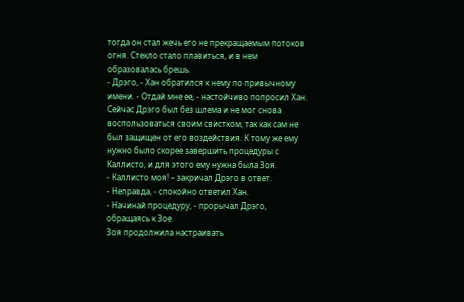тогда он стал жечь его не прекращаемым потоков огня. Стекло стало плавиться, и в нем образовалась брешь.
- Дрэго, - Хан обратился к нему по привычному имени. - Отдай мне ее, - настойчиво попросил Хан.
Сейчас Дрэго был без шлема и не мог снова воспользоваться своим свистком, так как сам не был защищен от его воздействия. К тому же ему нужно было скорее завершить процедуры с Каллисто, и для этого ему нужна была Зоя.
- Каллисто моя! – закричал Дрэго в ответ.
- Неправда, - спокойно ответил Хан.
- Начинай процедуру, - прорычал Дрэго, обращаясь к Зое.
Зоя продолжила настраивать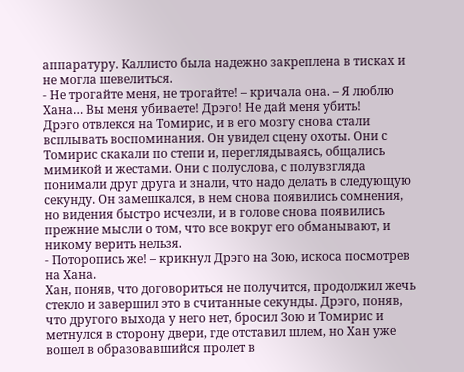аппаратуру. Каллисто была надежно закреплена в тисках и не могла шевелиться.
- Не трогайте меня, не трогайте! – кричала она. – Я люблю Хана… Вы меня убиваете! Дрэго! Не дай меня убить!
Дрэго отвлекся на Томирис, и в его мозгу снова стали всплывать воспоминания. Он увидел сцену охоты. Они с Томирис скакали по степи и, переглядываясь, общались мимикой и жестами. Они с полуслова, с полувзгляда понимали друг друга и знали, что надо делать в следующую секунду. Он замешкался, в нем снова появились сомнения, но видения быстро исчезли, и в голове снова появились прежние мысли о том, что все вокруг его обманывают, и никому верить нельзя.
- Поторопись же! – крикнул Дрэго на Зою, искоса посмотрев на Хана.
Хан, поняв, что договориться не получится, продолжил жечь стекло и завершил это в считанные секунды. Дрэго, поняв, что другого выхода у него нет, бросил Зою и Томирис и метнулся в сторону двери, где отставил шлем, но Хан уже вошел в образовавшийся пролет в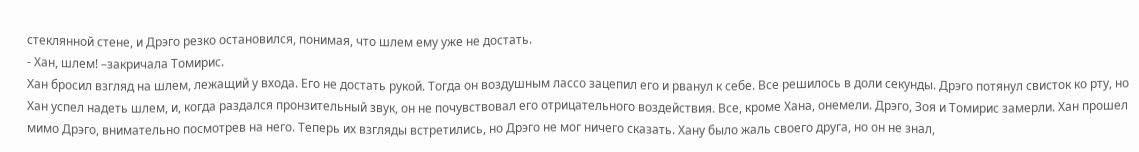стеклянной стене, и Дрэго резко остановился, понимая, что шлем ему уже не достать.
- Хан, шлем! –закричала Томирис.
Хан бросил взгляд на шлем, лежащий у входа. Его не достать рукой. Тогда он воздушным лассо зацепил его и рванул к себе. Все решилось в доли секунды. Дрэго потянул свисток ко рту, но Хан успел надеть шлем, и, когда раздался пронзительный звук, он не почувствовал его отрицательного воздействия. Все, кроме Хана, онемели. Дрэго, Зоя и Томирис замерли. Хан прошел мимо Дрэго, внимательно посмотрев на него. Теперь их взгляды встретились, но Дрэго не мог ничего сказать. Хану было жаль своего друга, но он не знал,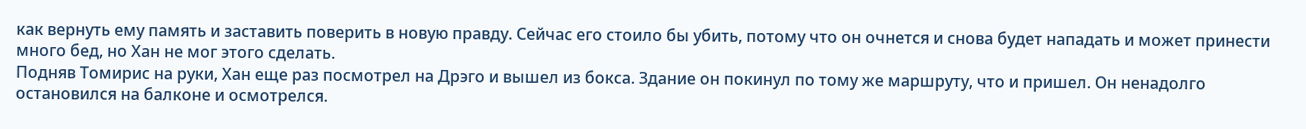как вернуть ему память и заставить поверить в новую правду. Сейчас его стоило бы убить, потому что он очнется и снова будет нападать и может принести много бед, но Хан не мог этого сделать.
Подняв Томирис на руки, Хан еще раз посмотрел на Дрэго и вышел из бокса. Здание он покинул по тому же маршруту, что и пришел. Он ненадолго остановился на балконе и осмотрелся.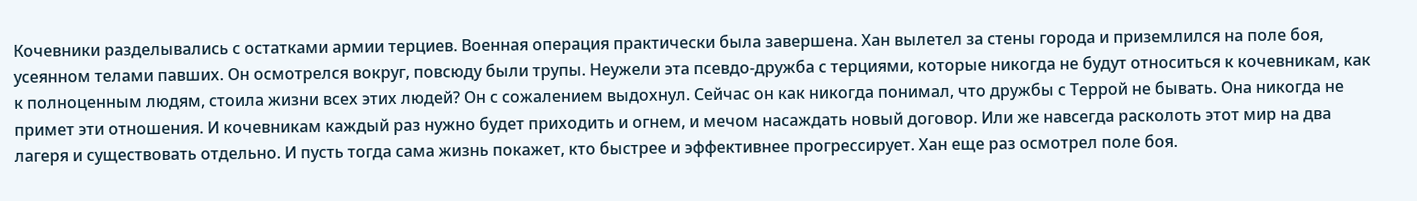Кочевники разделывались с остатками армии терциев. Военная операция практически была завершена. Хан вылетел за стены города и приземлился на поле боя, усеянном телами павших. Он осмотрелся вокруг, повсюду были трупы. Неужели эта псевдо-дружба с терциями, которые никогда не будут относиться к кочевникам, как к полноценным людям, стоила жизни всех этих людей? Он с сожалением выдохнул. Сейчас он как никогда понимал, что дружбы с Террой не бывать. Она никогда не примет эти отношения. И кочевникам каждый раз нужно будет приходить и огнем, и мечом насаждать новый договор. Или же навсегда расколоть этот мир на два лагеря и существовать отдельно. И пусть тогда сама жизнь покажет, кто быстрее и эффективнее прогрессирует. Хан еще раз осмотрел поле боя.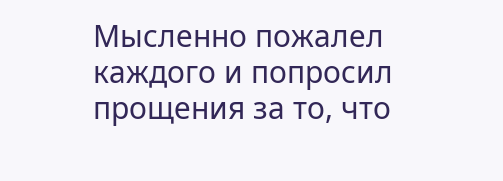Мысленно пожалел каждого и попросил прощения за то, что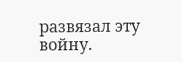развязал эту войну.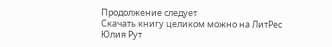Продолжение следует
Скачать книгу целиком можно на ЛитРес
Юлия Рут